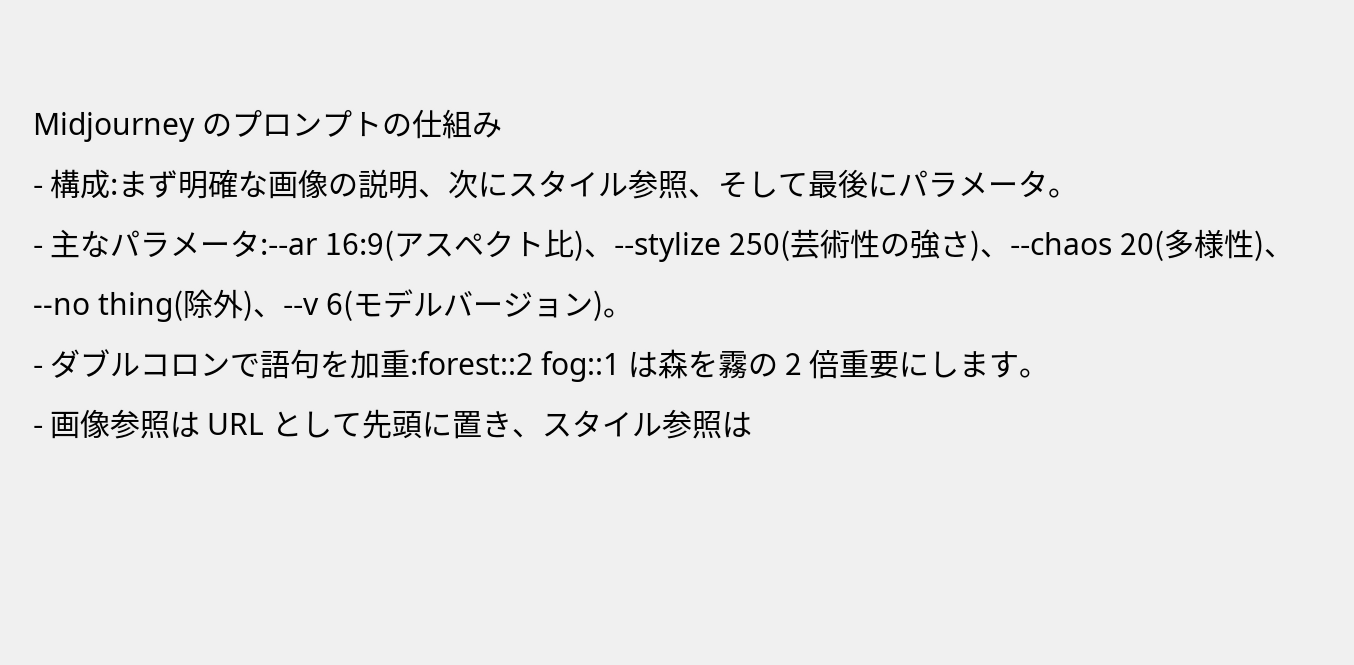Midjourney のプロンプトの仕組み
- 構成:まず明確な画像の説明、次にスタイル参照、そして最後にパラメータ。
- 主なパラメータ:--ar 16:9(アスペクト比)、--stylize 250(芸術性の強さ)、--chaos 20(多様性)、--no thing(除外)、--v 6(モデルバージョン)。
- ダブルコロンで語句を加重:forest::2 fog::1 は森を霧の 2 倍重要にします。
- 画像参照は URL として先頭に置き、スタイル参照は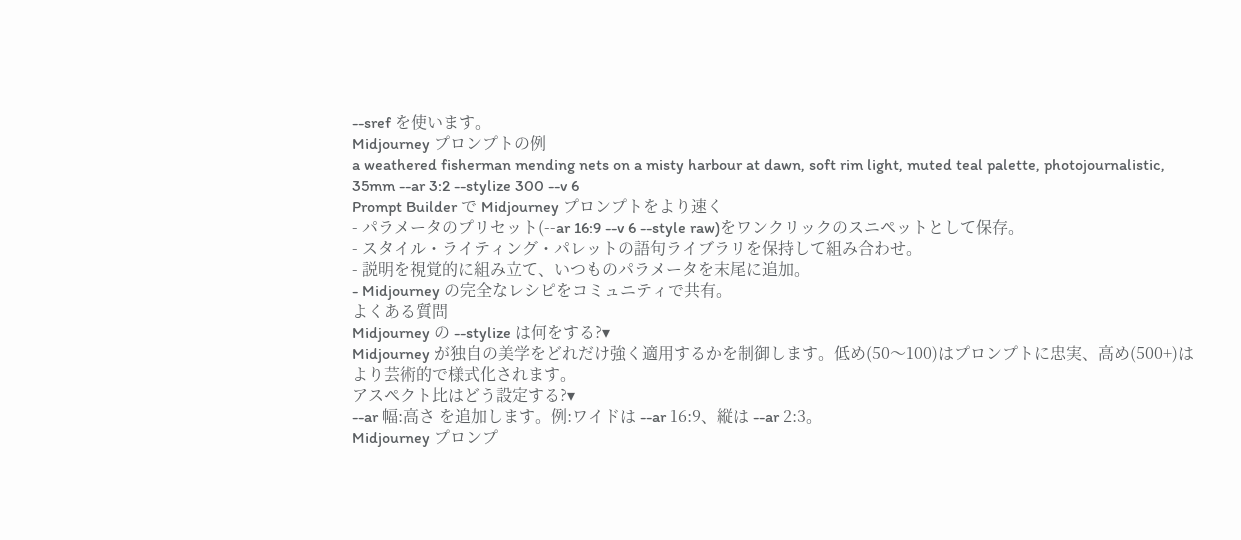--sref を使います。
Midjourney プロンプトの例
a weathered fisherman mending nets on a misty harbour at dawn, soft rim light, muted teal palette, photojournalistic, 35mm --ar 3:2 --stylize 300 --v 6
Prompt Builder で Midjourney プロンプトをより速く
- パラメータのプリセット(--ar 16:9 --v 6 --style raw)をワンクリックのスニペットとして保存。
- スタイル・ライティング・パレットの語句ライブラリを保持して組み合わせ。
- 説明を視覚的に組み立て、いつものパラメータを末尾に追加。
- Midjourney の完全なレシピをコミュニティで共有。
よくある質問
Midjourney の --stylize は何をする?▾
Midjourney が独自の美学をどれだけ強く適用するかを制御します。低め(50〜100)はプロンプトに忠実、高め(500+)はより芸術的で様式化されます。
アスペクト比はどう設定する?▾
--ar 幅:高さ を追加します。例:ワイドは --ar 16:9、縦は --ar 2:3。
Midjourney プロンプ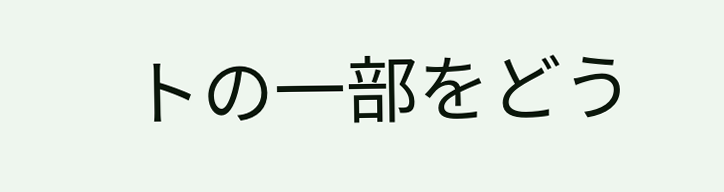トの一部をどう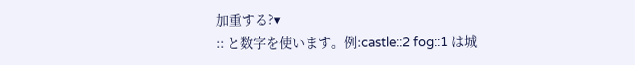加重する?▾
:: と数字を使います。例:castle::2 fog::1 は城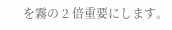を霧の 2 倍重要にします。